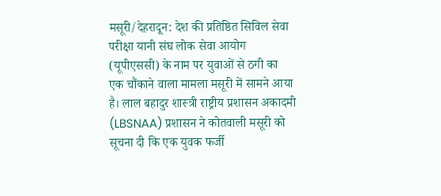मसूरी/देहरादून: देश की प्रतिष्ठित सिविल सेवा परीक्षा यानी संघ लोक सेवा आयोग (यूपीएससी) के नाम पर युवाओं से ठगी का एक चौंकाने वाला मामला मसूरी में सामने आया है। लाल बहादुर शास्त्री राष्ट्रीय प्रशासन अकादमी (LBSNAA) प्रशासन ने कोतवाली मसूरी को सूचना दी कि एक युवक फर्जी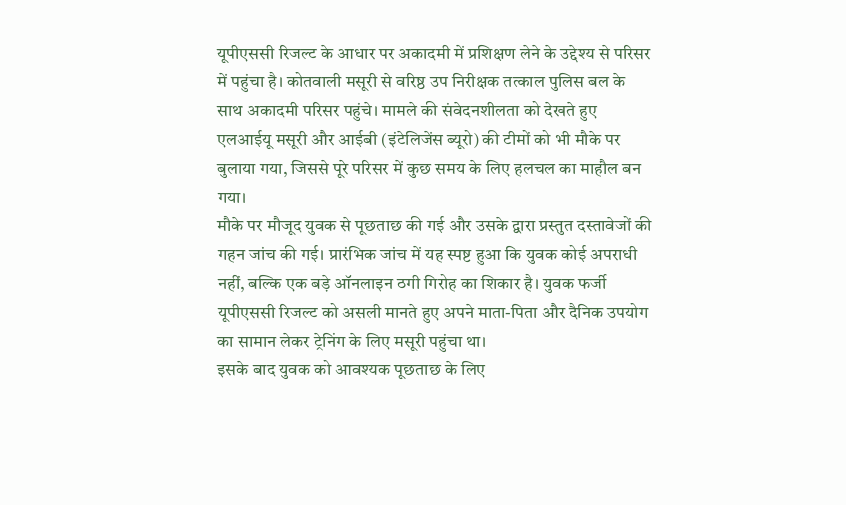यूपीएससी रिजल्ट के आधार पर अकादमी में प्रशिक्षण लेने के उद्देश्य से परिसर में पहुंचा है। कोतवाली मसूरी से वरिष्ठ उप निरीक्षक तत्काल पुलिस बल के साथ अकादमी परिसर पहुंचे। मामले की संवेदनशीलता को देखते हुए एलआईयू मसूरी और आईबी (इंटेलिजेंस ब्यूरो) की टीमों को भी मौके पर बुलाया गया, जिससे पूरे परिसर में कुछ समय के लिए हलचल का माहौल बन गया।
मौके पर मौजूद युवक से पूछताछ की गई और उसके द्वारा प्रस्तुत दस्तावेजों की गहन जांच की गई। प्रारंभिक जांच में यह स्पष्ट हुआ कि युवक कोई अपराधी नहीं, बल्कि एक बड़े ऑनलाइन ठगी गिरोह का शिकार है। युवक फर्जी यूपीएससी रिजल्ट को असली मानते हुए अपने माता-पिता और दैनिक उपयोग का सामान लेकर ट्रेनिंग के लिए मसूरी पहुंचा था।
इसके बाद युवक को आवश्यक पूछताछ के लिए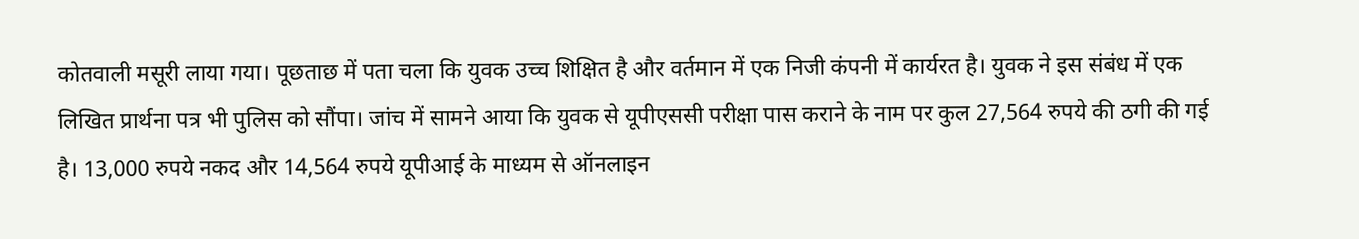कोतवाली मसूरी लाया गया। पूछताछ में पता चला कि युवक उच्च शिक्षित है और वर्तमान में एक निजी कंपनी में कार्यरत है। युवक ने इस संबंध में एक लिखित प्रार्थना पत्र भी पुलिस को सौंपा। जांच में सामने आया कि युवक से यूपीएससी परीक्षा पास कराने के नाम पर कुल 27,564 रुपये की ठगी की गई है। 13,000 रुपये नकद और 14,564 रुपये यूपीआई के माध्यम से ऑनलाइन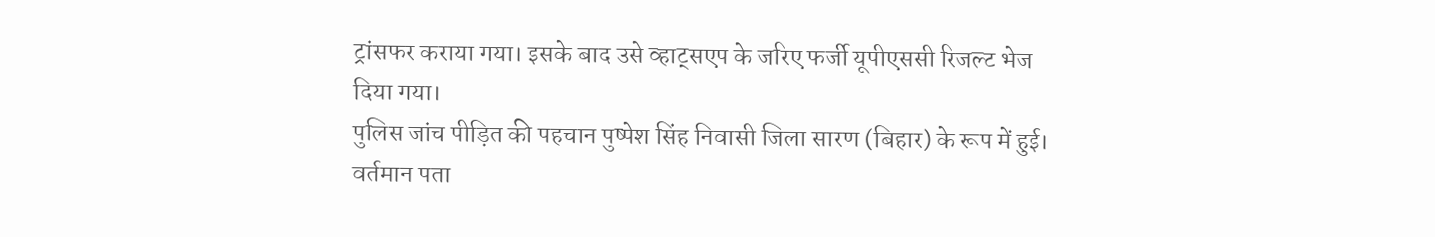ट्रांसफर कराया गया। इसके बाद उसे व्हाट्सएप के जरिए फर्जी यूपीएससी रिजल्ट भेज दिया गया।
पुलिस जांच पीड़ित की पहचान पुष्पेश सिंह निवासी जिला सारण (बिहार) के रूप में हुई। वर्तमान पता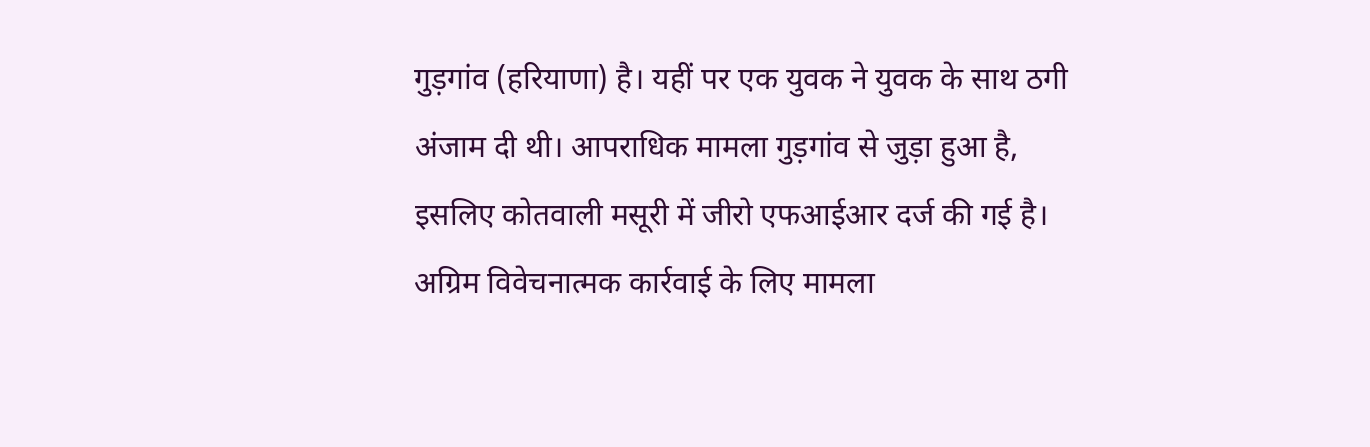गुड़गांव (हरियाणा) है। यहीं पर एक युवक ने युवक के साथ ठगी अंजाम दी थी। आपराधिक मामला गुड़गांव से जुड़ा हुआ है, इसलिए कोतवाली मसूरी में जीरो एफआईआर दर्ज की गई है। अग्रिम विवेचनात्मक कार्रवाई के लिए मामला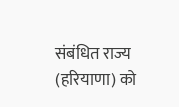संबंधित राज्य (हरियाणा) को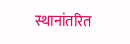स्थानांतरित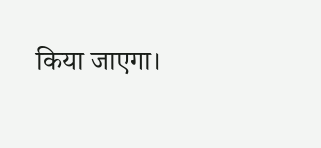किया जाएगा।